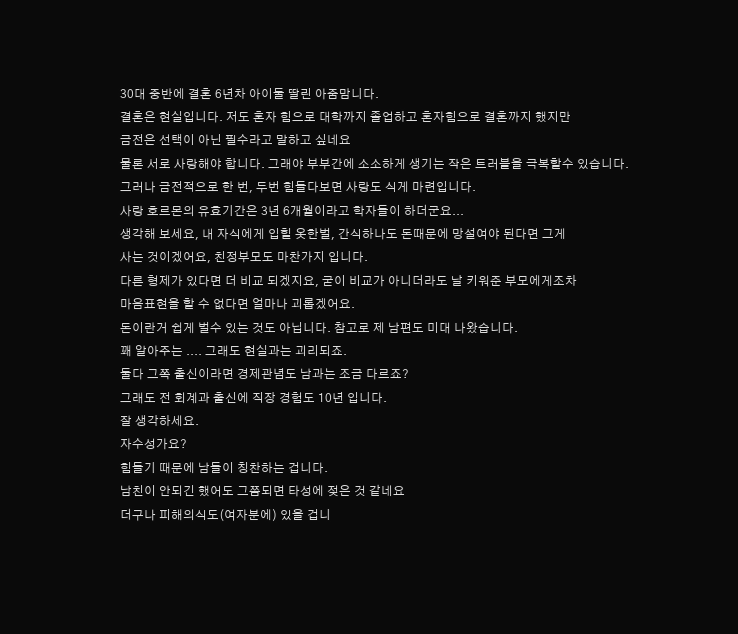30대 중반에 결혼 6년차 아이둘 딸린 아줌맘니다.
결혼은 현실입니다. 저도 혼자 힘으로 대학까지 졸업하고 혼자힘으로 결혼까지 했지만
금전은 선택이 아닌 필수라고 말하고 싶네요
물론 서로 사랑해야 합니다. 그래야 부부간에 소소하게 생기는 작은 트러블을 극복할수 있습니다.
그러나 금전적으로 한 번, 두번 힘들다보면 사랑도 식게 마련입니다.
사랑 호르몬의 유효기간은 3년 6개월이라고 학자들이 하더군요...
생각해 보세요, 내 자식에게 입힐 옷한벌, 간식하나도 돈때문에 망설여야 된다면 그게
사는 것이겠어요, 친정부모도 마찬가지 입니다.
다른 형제가 있다면 더 비교 되겠지요, 굳이 비교가 아니더라도 날 키워준 부모에게조차
마음표현을 할 수 없다면 얼마나 괴롭겠어요.
돈이란거 쉽게 벌수 있는 것도 아닙니다. 참고로 제 남편도 미대 나왔습니다.
꽤 알아주는 .... 그래도 현실과는 괴리되죠.
둘다 그쪽 출신이라면 경제관념도 남과는 조금 다르죠?
그래도 전 회계과 출신에 직장 경험도 10년 입니다.
잘 생각하세요.
자수성가요?
힘들기 때문에 남들이 칭찬하는 겁니다.
남친이 안되긴 했어도 그쯤되면 타성에 젖은 것 같네요
더구나 피해의식도(여자분에) 있을 겁니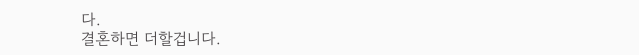다.
결혼하면 더할겁니다.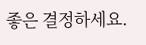좋은 결정하세요.